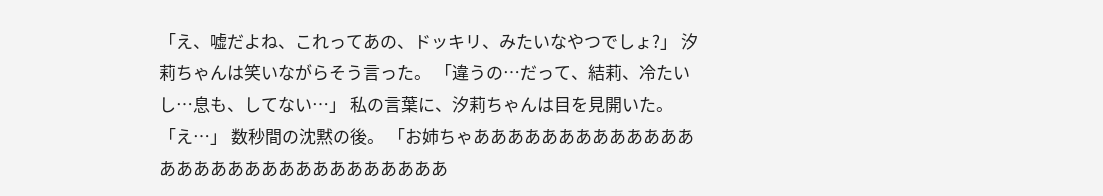「え、嘘だよね、これってあの、ドッキリ、みたいなやつでしょ?」 汐莉ちゃんは笑いながらそう言った。 「違うの…だって、結莉、冷たいし…息も、してない…」 私の言葉に、汐莉ちゃんは目を見開いた。 「え…」 数秒間の沈黙の後。 「お姉ちゃああああああああああああああああああああああああああああああ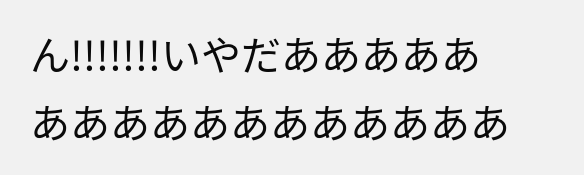ん!!!!!!!いやだあああああああああああああああああ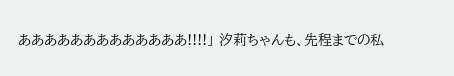あああああああああああああ!!!!」 汐莉ちゃんも、先程までの私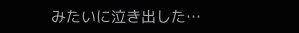みたいに泣き出した…